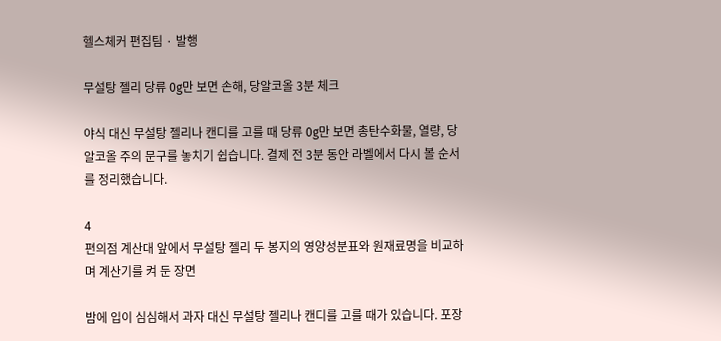헬스체커 편집팀 · 발행

무설탕 젤리 당류 0g만 보면 손해, 당알코올 3분 체크

야식 대신 무설탕 젤리나 캔디를 고를 때 당류 0g만 보면 총탄수화물, 열량, 당알코올 주의 문구를 놓치기 쉽습니다. 결제 전 3분 동안 라벨에서 다시 볼 순서를 정리했습니다.

4
편의점 계산대 앞에서 무설탕 젤리 두 봉지의 영양성분표와 원재료명을 비교하며 계산기를 켜 둔 장면

밤에 입이 심심해서 과자 대신 무설탕 젤리나 캔디를 고를 때가 있습니다. 포장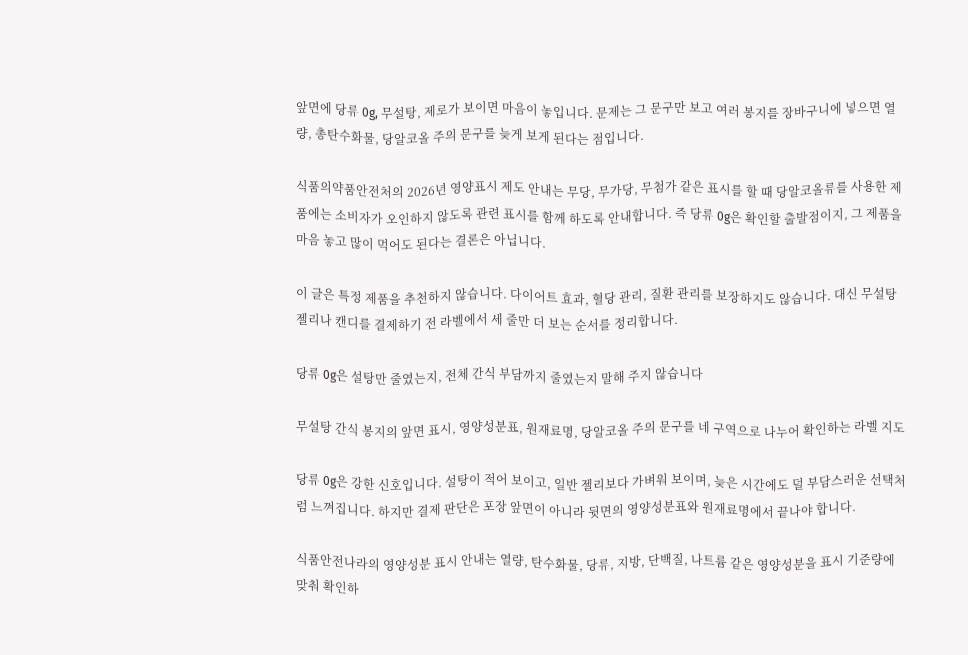앞면에 당류 0g, 무설탕, 제로가 보이면 마음이 놓입니다. 문제는 그 문구만 보고 여러 봉지를 장바구니에 넣으면 열량, 총탄수화물, 당알코올 주의 문구를 늦게 보게 된다는 점입니다.

식품의약품안전처의 2026년 영양표시 제도 안내는 무당, 무가당, 무첨가 같은 표시를 할 때 당알코올류를 사용한 제품에는 소비자가 오인하지 않도록 관련 표시를 함께 하도록 안내합니다. 즉 당류 0g은 확인할 출발점이지, 그 제품을 마음 놓고 많이 먹어도 된다는 결론은 아닙니다.

이 글은 특정 제품을 추천하지 않습니다. 다이어트 효과, 혈당 관리, 질환 관리를 보장하지도 않습니다. 대신 무설탕 젤리나 캔디를 결제하기 전 라벨에서 세 줄만 더 보는 순서를 정리합니다.

당류 0g은 설탕만 줄였는지, 전체 간식 부담까지 줄였는지 말해 주지 않습니다

무설탕 간식 봉지의 앞면 표시, 영양성분표, 원재료명, 당알코올 주의 문구를 네 구역으로 나누어 확인하는 라벨 지도

당류 0g은 강한 신호입니다. 설탕이 적어 보이고, 일반 젤리보다 가벼워 보이며, 늦은 시간에도 덜 부담스러운 선택처럼 느껴집니다. 하지만 결제 판단은 포장 앞면이 아니라 뒷면의 영양성분표와 원재료명에서 끝나야 합니다.

식품안전나라의 영양성분 표시 안내는 열량, 탄수화물, 당류, 지방, 단백질, 나트륨 같은 영양성분을 표시 기준량에 맞춰 확인하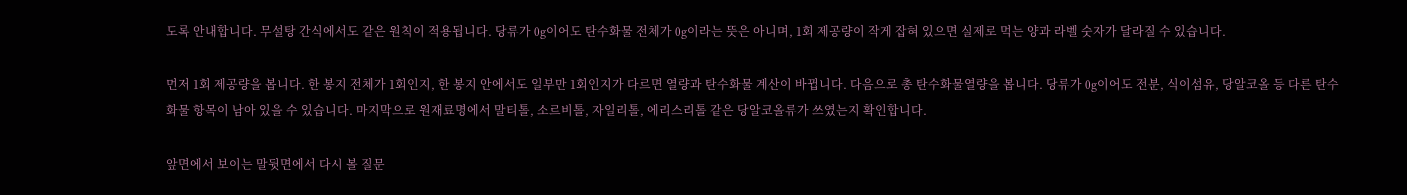도록 안내합니다. 무설탕 간식에서도 같은 원칙이 적용됩니다. 당류가 0g이어도 탄수화물 전체가 0g이라는 뜻은 아니며, 1회 제공량이 작게 잡혀 있으면 실제로 먹는 양과 라벨 숫자가 달라질 수 있습니다.

먼저 1회 제공량을 봅니다. 한 봉지 전체가 1회인지, 한 봉지 안에서도 일부만 1회인지가 다르면 열량과 탄수화물 계산이 바뀝니다. 다음으로 총 탄수화물열량을 봅니다. 당류가 0g이어도 전분, 식이섬유, 당알코올 등 다른 탄수화물 항목이 남아 있을 수 있습니다. 마지막으로 원재료명에서 말티톨, 소르비톨, 자일리톨, 에리스리톨 같은 당알코올류가 쓰였는지 확인합니다.

앞면에서 보이는 말뒷면에서 다시 볼 질문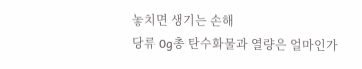놓치면 생기는 손해
당류 0g총 탄수화물과 열량은 얼마인가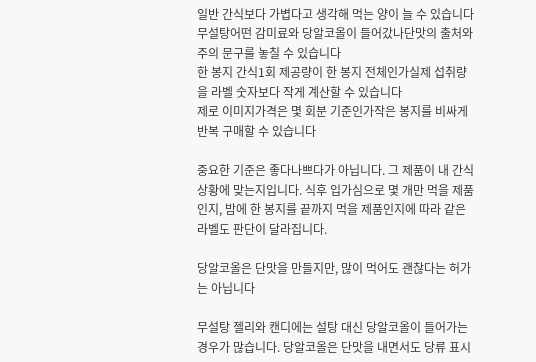일반 간식보다 가볍다고 생각해 먹는 양이 늘 수 있습니다
무설탕어떤 감미료와 당알코올이 들어갔나단맛의 출처와 주의 문구를 놓칠 수 있습니다
한 봉지 간식1회 제공량이 한 봉지 전체인가실제 섭취량을 라벨 숫자보다 작게 계산할 수 있습니다
제로 이미지가격은 몇 회분 기준인가작은 봉지를 비싸게 반복 구매할 수 있습니다

중요한 기준은 좋다나쁘다가 아닙니다. 그 제품이 내 간식 상황에 맞는지입니다. 식후 입가심으로 몇 개만 먹을 제품인지, 밤에 한 봉지를 끝까지 먹을 제품인지에 따라 같은 라벨도 판단이 달라집니다.

당알코올은 단맛을 만들지만, 많이 먹어도 괜찮다는 허가는 아닙니다

무설탕 젤리와 캔디에는 설탕 대신 당알코올이 들어가는 경우가 많습니다. 당알코올은 단맛을 내면서도 당류 표시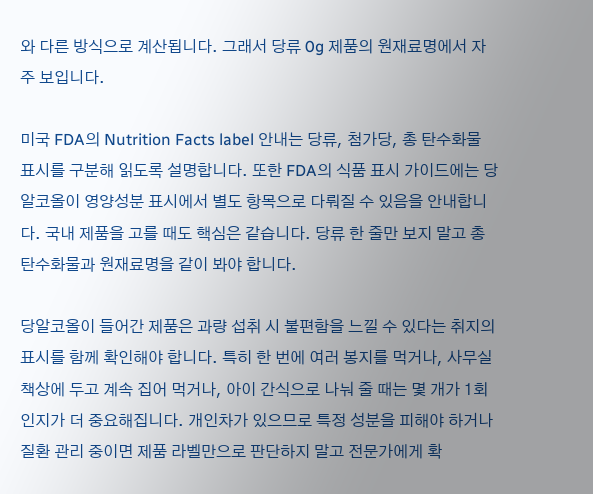와 다른 방식으로 계산됩니다. 그래서 당류 0g 제품의 원재료명에서 자주 보입니다.

미국 FDA의 Nutrition Facts label 안내는 당류, 첨가당, 총 탄수화물 표시를 구분해 읽도록 설명합니다. 또한 FDA의 식품 표시 가이드에는 당알코올이 영양성분 표시에서 별도 항목으로 다뤄질 수 있음을 안내합니다. 국내 제품을 고를 때도 핵심은 같습니다. 당류 한 줄만 보지 말고 총 탄수화물과 원재료명을 같이 봐야 합니다.

당알코올이 들어간 제품은 과량 섭취 시 불편함을 느낄 수 있다는 취지의 표시를 함께 확인해야 합니다. 특히 한 번에 여러 봉지를 먹거나, 사무실 책상에 두고 계속 집어 먹거나, 아이 간식으로 나눠 줄 때는 몇 개가 1회인지가 더 중요해집니다. 개인차가 있으므로 특정 성분을 피해야 하거나 질환 관리 중이면 제품 라벨만으로 판단하지 말고 전문가에게 확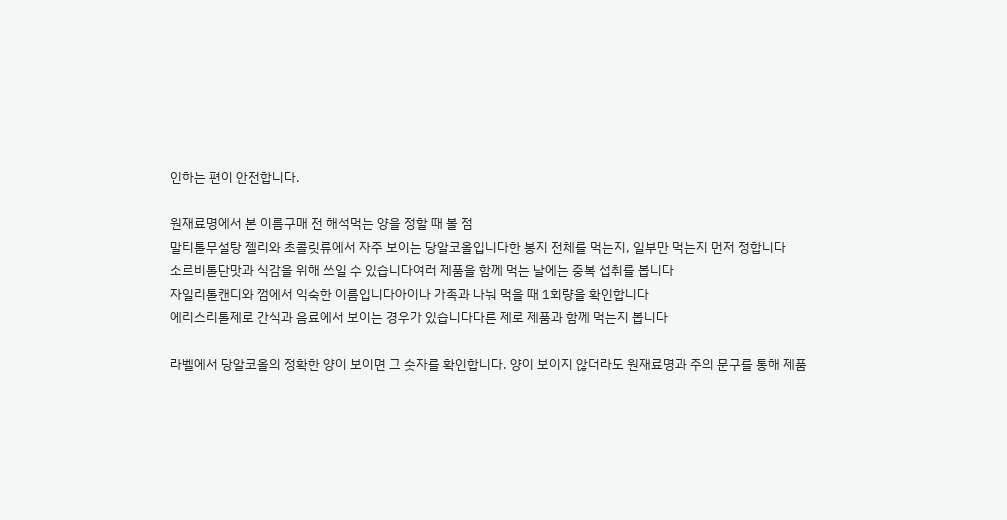인하는 편이 안전합니다.

원재료명에서 본 이름구매 전 해석먹는 양을 정할 때 볼 점
말티톨무설탕 젤리와 초콜릿류에서 자주 보이는 당알코올입니다한 봉지 전체를 먹는지, 일부만 먹는지 먼저 정합니다
소르비톨단맛과 식감을 위해 쓰일 수 있습니다여러 제품을 함께 먹는 날에는 중복 섭취를 봅니다
자일리톨캔디와 껌에서 익숙한 이름입니다아이나 가족과 나눠 먹을 때 1회량을 확인합니다
에리스리톨제로 간식과 음료에서 보이는 경우가 있습니다다른 제로 제품과 함께 먹는지 봅니다

라벨에서 당알코올의 정확한 양이 보이면 그 숫자를 확인합니다. 양이 보이지 않더라도 원재료명과 주의 문구를 통해 제품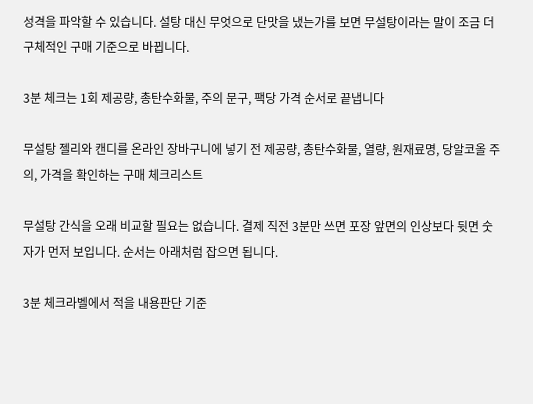성격을 파악할 수 있습니다. 설탕 대신 무엇으로 단맛을 냈는가를 보면 무설탕이라는 말이 조금 더 구체적인 구매 기준으로 바뀝니다.

3분 체크는 1회 제공량, 총탄수화물, 주의 문구, 팩당 가격 순서로 끝냅니다

무설탕 젤리와 캔디를 온라인 장바구니에 넣기 전 제공량, 총탄수화물, 열량, 원재료명, 당알코올 주의, 가격을 확인하는 구매 체크리스트

무설탕 간식을 오래 비교할 필요는 없습니다. 결제 직전 3분만 쓰면 포장 앞면의 인상보다 뒷면 숫자가 먼저 보입니다. 순서는 아래처럼 잡으면 됩니다.

3분 체크라벨에서 적을 내용판단 기준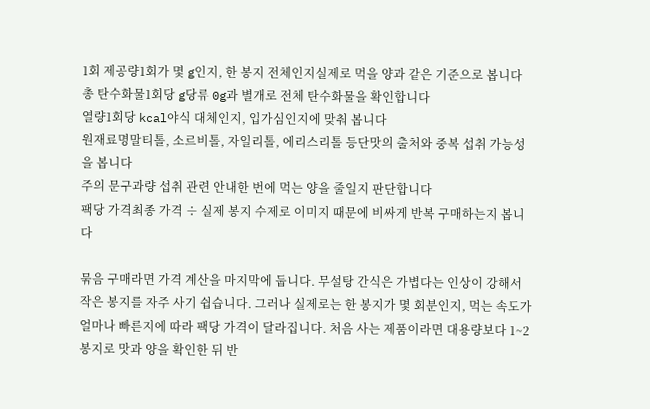1회 제공량1회가 몇 g인지, 한 봉지 전체인지실제로 먹을 양과 같은 기준으로 봅니다
총 탄수화물1회당 g당류 0g과 별개로 전체 탄수화물을 확인합니다
열량1회당 kcal야식 대체인지, 입가심인지에 맞춰 봅니다
원재료명말티톨, 소르비톨, 자일리톨, 에리스리톨 등단맛의 출처와 중복 섭취 가능성을 봅니다
주의 문구과량 섭취 관련 안내한 번에 먹는 양을 줄일지 판단합니다
팩당 가격최종 가격 ÷ 실제 봉지 수제로 이미지 때문에 비싸게 반복 구매하는지 봅니다

묶음 구매라면 가격 계산을 마지막에 둡니다. 무설탕 간식은 가볍다는 인상이 강해서 작은 봉지를 자주 사기 쉽습니다. 그러나 실제로는 한 봉지가 몇 회분인지, 먹는 속도가 얼마나 빠른지에 따라 팩당 가격이 달라집니다. 처음 사는 제품이라면 대용량보다 1~2봉지로 맛과 양을 확인한 뒤 반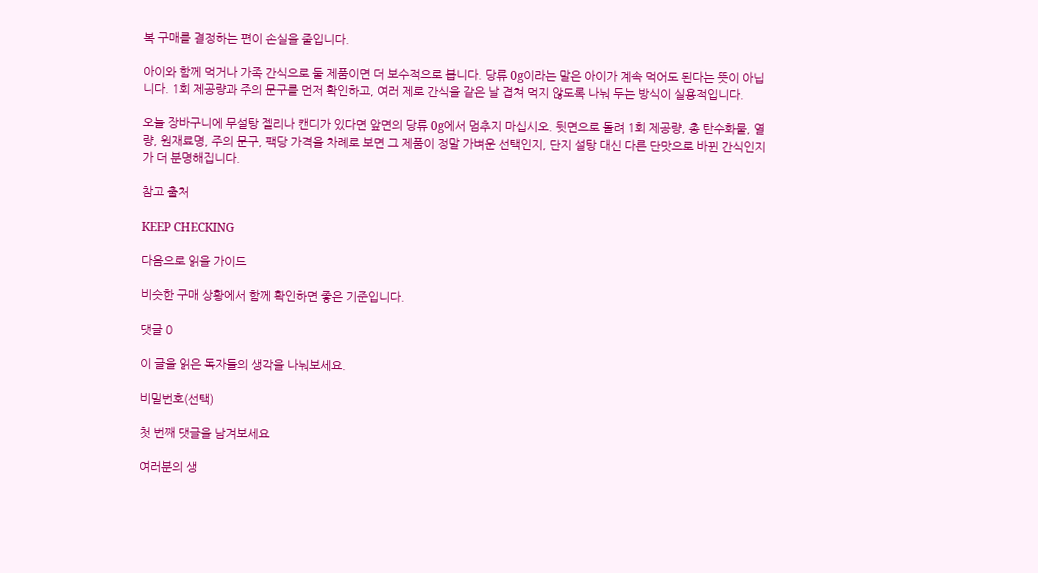복 구매를 결정하는 편이 손실을 줄입니다.

아이와 함께 먹거나 가족 간식으로 둘 제품이면 더 보수적으로 봅니다. 당류 0g이라는 말은 아이가 계속 먹어도 된다는 뜻이 아닙니다. 1회 제공량과 주의 문구를 먼저 확인하고, 여러 제로 간식을 같은 날 겹쳐 먹지 않도록 나눠 두는 방식이 실용적입니다.

오늘 장바구니에 무설탕 젤리나 캔디가 있다면 앞면의 당류 0g에서 멈추지 마십시오. 뒷면으로 돌려 1회 제공량, 총 탄수화물, 열량, 원재료명, 주의 문구, 팩당 가격을 차례로 보면 그 제품이 정말 가벼운 선택인지, 단지 설탕 대신 다른 단맛으로 바뀐 간식인지가 더 분명해집니다.

참고 출처

KEEP CHECKING

다음으로 읽을 가이드

비슷한 구매 상황에서 함께 확인하면 좋은 기준입니다.

댓글 0

이 글을 읽은 독자들의 생각을 나눠보세요.

비밀번호(선택)

첫 번째 댓글을 남겨보세요

여러분의 생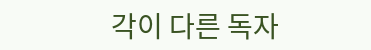각이 다른 독자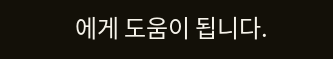에게 도움이 됩니다.